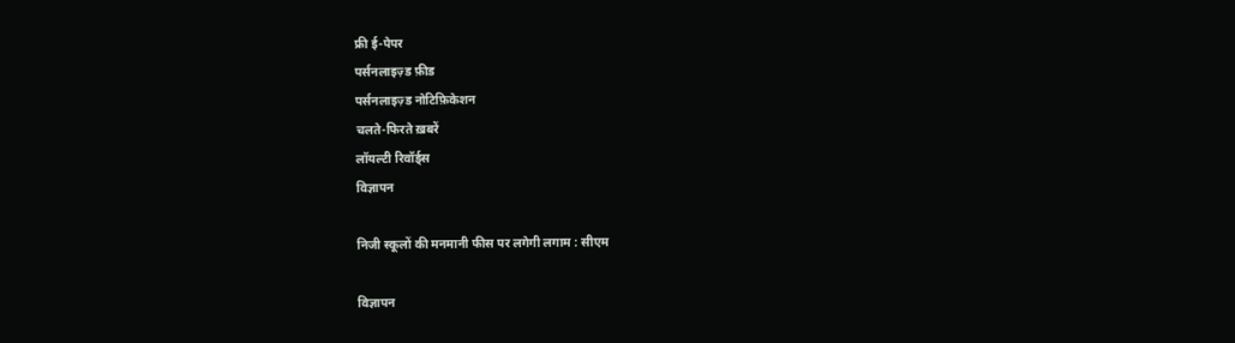फ्री ई-पेपर
पर्सनलाइज़्ड फ़ीड
पर्सनलाइज़्ड नोटिफ़िकेशन
चलते-फिरते ख़बरें
लॉयल्टी रिवॉर्ड्स
विज्ञापन

निजी स्कूलों की मनमानी फीस पर लगेगी लगाम : सीएम

विज्ञापन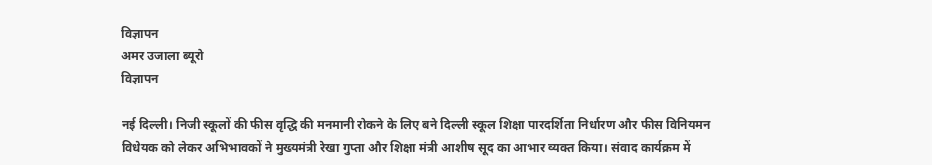विज्ञापन
अमर उजाला ब्यूरो
विज्ञापन

नई दिल्ली। निजी स्कूलों की फीस वृद्धि की मनमानी रोकने के लिए बने दिल्ली स्कूल शिक्षा पारदर्शिता निर्धारण और फीस विनियमन विधेयक को लेकर अभिभावकों ने मुख्यमंत्री रेखा गुप्ता और शिक्षा मंत्री आशीष सूद का आभार व्यक्त किया। संवाद कार्यक्रम में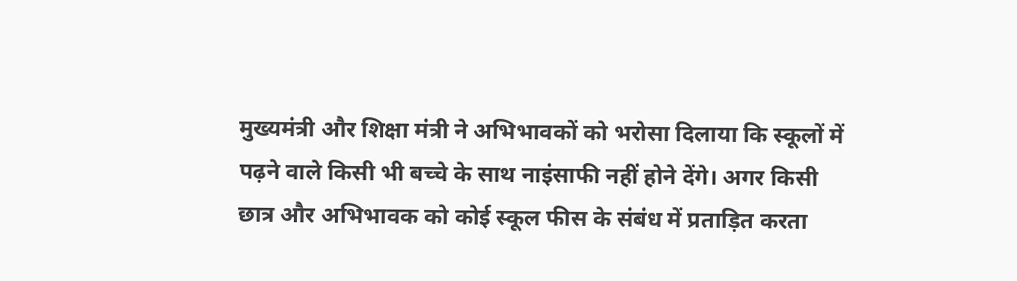मुख्यमंत्री और शिक्षा मंत्री ने अभिभावकों को भरोसा दिलाया कि स्कूलों में पढ़ने वाले किसी भी बच्चे के साथ नाइंसाफी नहीं होने देंगे। अगर किसी छात्र और अभिभावक को कोई स्कूल फीस के संबंध में प्रताड़ित करता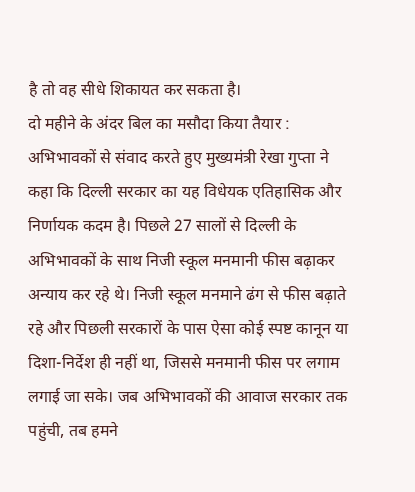है तो वह सीधे शिकायत कर सकता है।
दो महीने के अंदर बिल का मसौदा किया तैयार : अभिभावकों से संवाद करते हुए मुख्यमंत्री रेखा गुप्ता ने कहा कि दिल्ली सरकार का यह विधेयक एतिहासिक और निर्णायक कदम है। पिछले 27 सालों से दिल्ली के अभिभावकों के साथ निजी स्कूल मनमानी फीस बढ़ाकर अन्याय कर रहे थे। निजी स्कूल मनमाने ढंग से फीस बढ़ाते रहे और पिछली सरकारों के पास ऐसा कोई स्पष्ट कानून या दिशा-निर्देश ही नहीं था, जिससे मनमानी फीस पर लगाम लगाई जा सके। जब अभिभावकों की आवाज सरकार तक पहुंची, तब हमने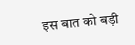इस बात को बड़ी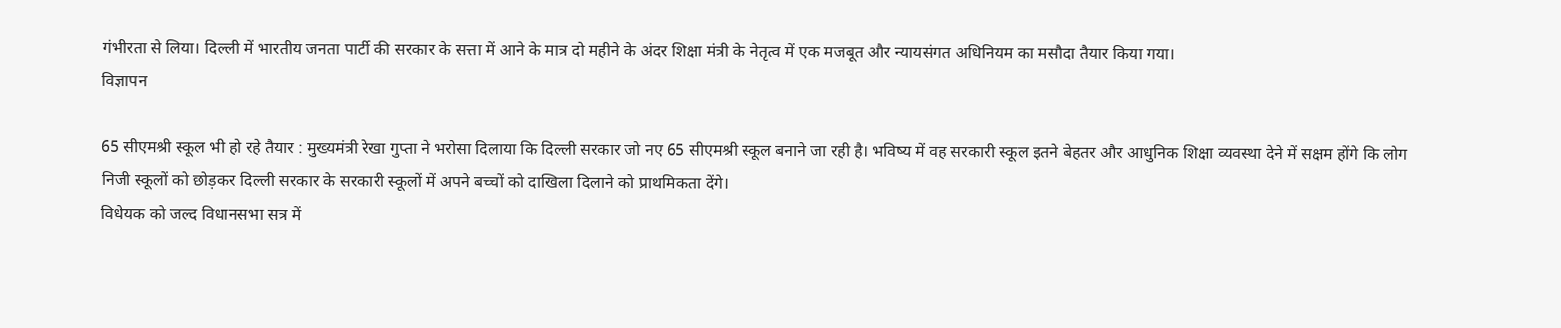गंभीरता से लिया। दिल्ली में भारतीय जनता पार्टी की सरकार के सत्ता में आने के मात्र दो महीने के अंदर शिक्षा मंत्री के नेतृत्व में एक मजबूत और न्यायसंगत अधिनियम का मसौदा तैयार किया गया।
विज्ञापन

65 सीएमश्री स्कूल भी हो रहे तैयार : मुख्यमंत्री रेखा गुप्ता ने भरोसा दिलाया कि दिल्ली सरकार जो नए 65 सीएमश्री स्कूल बनाने जा रही है। भविष्य में वह सरकारी स्कूल इतने बेहतर और आधुनिक शिक्षा व्यवस्था देने में सक्षम होंगे कि लोग निजी स्कूलों को छोड़कर दिल्ली सरकार के सरकारी स्कूलों में अपने बच्चों को दाखिला दिलाने को प्राथमिकता देंगे।
विधेयक को जल्द विधानसभा सत्र में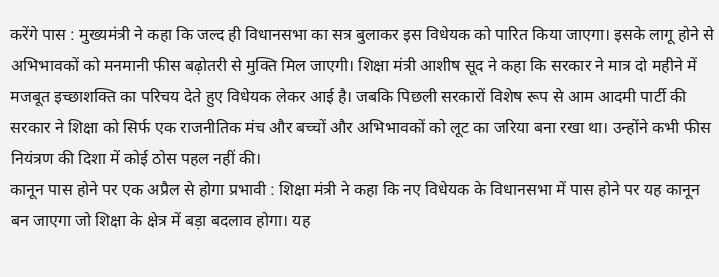करेंगे पास : मुख्यमंत्री ने कहा कि जल्द ही विधानसभा का सत्र बुलाकर इस विधेयक को पारित किया जाएगा। इसके लागू होने से अभिभावकों को मनमानी फीस बढ़ोतरी से मुक्ति मिल जाएगी। शिक्षा मंत्री आशीष सूद ने कहा कि सरकार ने मात्र दो महीने में मजबूत इच्छाशक्ति का परिचय देते हुए विधेयक लेकर आई है। जबकि पिछली सरकारों विशेष रूप से आम आदमी पार्टी की सरकार ने शिक्षा को सिर्फ एक राजनीतिक मंच और बच्चों और अभिभावकों को लूट का जरिया बना रखा था। उन्होंने कभी फीस नियंत्रण की दिशा में कोई ठोस पहल नहीं की।
कानून पास होने पर एक अप्रैल से होगा प्रभावी : शिक्षा मंत्री ने कहा कि नए विधेयक के विधानसभा में पास होने पर यह कानून बन जाएगा जो शिक्षा के क्षेत्र में बड़ा बदलाव होगा। यह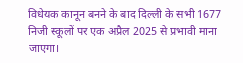विधेयक कानून बनने के बाद दिल्ली के सभी 1677 निजी स्कूलों पर एक अप्रैल 2025 से प्रभावी माना जाएगा।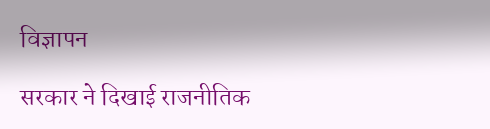विज्ञापन

सरकार ने दिखाई राजनीतिक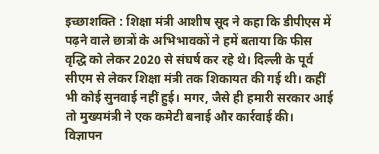इच्छाशक्ति : शिक्षा मंत्री आशीष सूद ने कहा कि डीपीएस में पढ़ने वाले छात्रों के अभिभावकों ने हमें बताया कि फीस वृद्धि को लेकर 2020 से संघर्ष कर रहे थे। दिल्ली के पूर्व सीएम से लेकर शिक्षा मंत्री तक शिकायत की गई थी। कहीं भी कोई सुनवाई नहीं हुई। मगर, जैसे ही हमारी सरकार आई तो मुख्यमंत्री ने एक कमेटी बनाई और कार्रवाई की।
विज्ञापन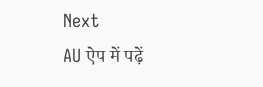Next
AU ऐप में पढ़ें